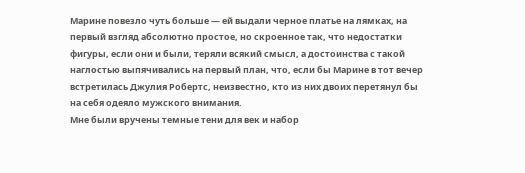Марине повезло чуть больше — ей выдали черное платье на лямках, на первый взгляд абсолютно простое, но скроенное так, что недостатки фигуры, если они и были, теряли всякий смысл, а достоинства с такой наглостью выпячивались на первый план, что, если бы Марине в тот вечер встретилась Джулия Робертс, неизвестно, кто из них двоих перетянул бы на себя одеяло мужского внимания.
Мне были вручены темные тени для век и набор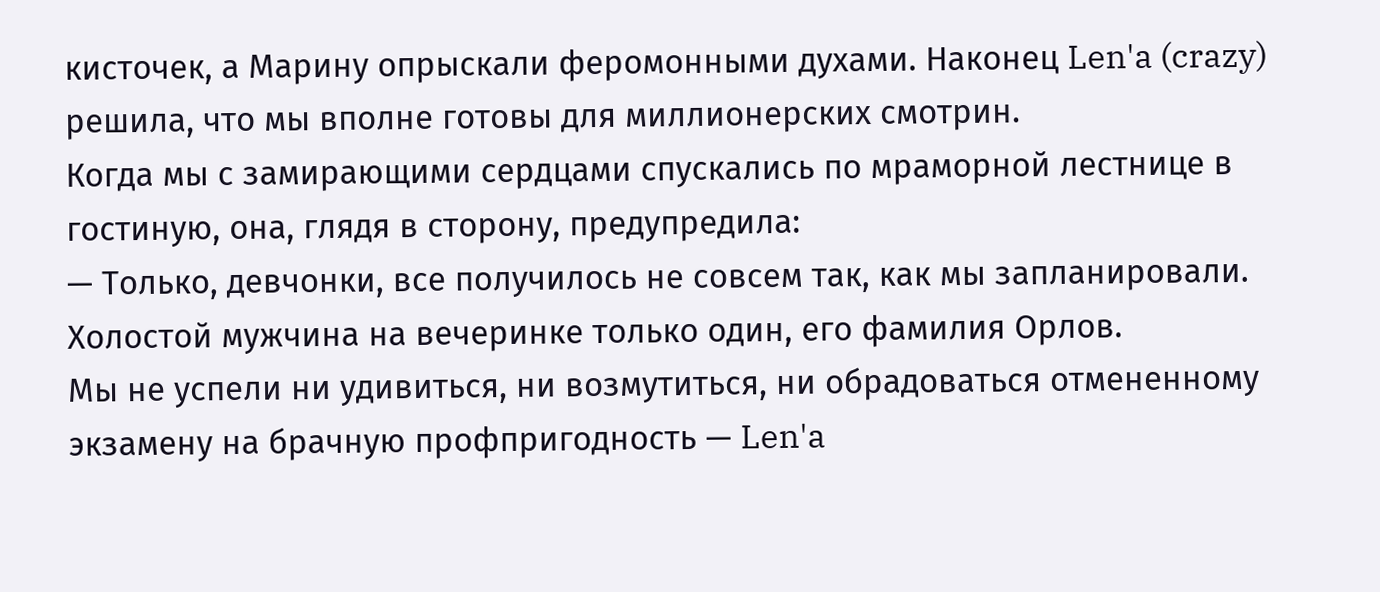кисточек, а Марину опрыскали феромонными духами. Наконец Len'a (crazy) решила, что мы вполне готовы для миллионерских смотрин.
Когда мы с замирающими сердцами спускались по мраморной лестнице в гостиную, она, глядя в сторону, предупредила:
— Только, девчонки, все получилось не совсем так, как мы запланировали. Холостой мужчина на вечеринке только один, его фамилия Орлов.
Мы не успели ни удивиться, ни возмутиться, ни обрадоваться отмененному экзамену на брачную профпригодность — Len'a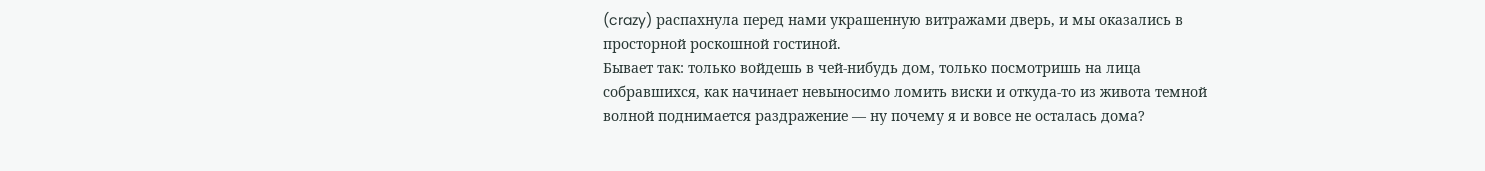(crazy) распахнула перед нами украшенную витражами дверь, и мы оказались в просторной роскошной гостиной.
Бывает так: только войдешь в чей-нибудь дом, только посмотришь на лица собравшихся, как начинает невыносимо ломить виски и откуда-то из живота темной волной поднимается раздражение — ну почему я и вовсе не осталась дома?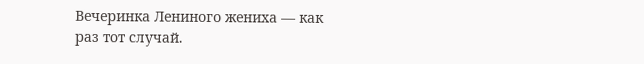Вечеринка Лениного жениха — как раз тот случай.